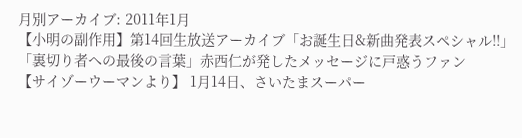月別アーカイブ: 2011年1月
【小明の副作用】第14回生放送アーカイブ「お誕生日&新曲発表スペシャル!!」
「裏切り者への最後の言葉」赤西仁が発したメッセージに戸惑うファン
【サイゾーウーマンより】 1月14日、さいたまスーパー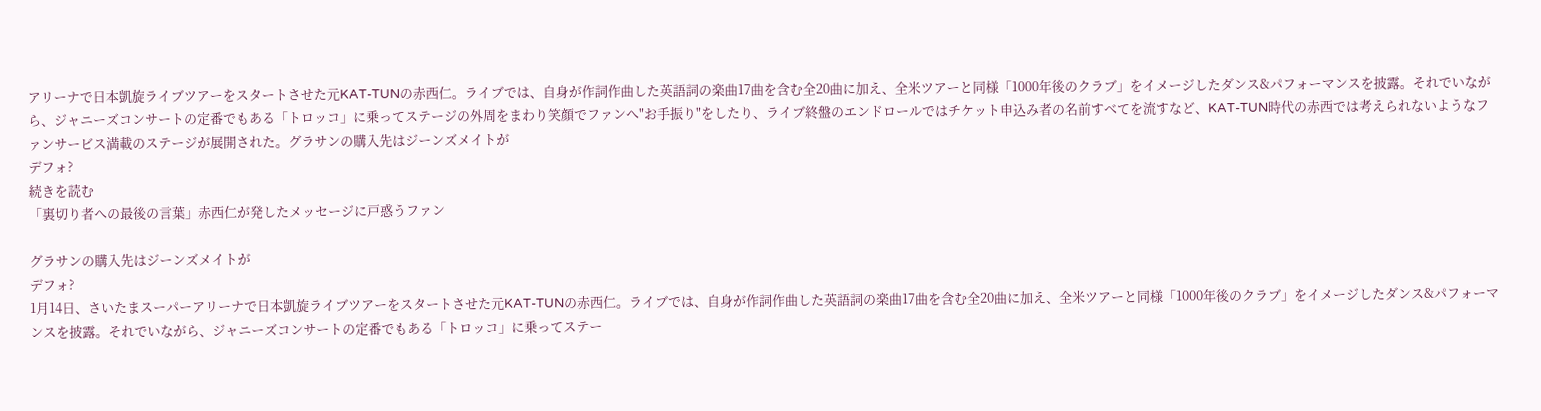アリーナで日本凱旋ライブツアーをスタートさせた元KAT-TUNの赤西仁。ライブでは、自身が作詞作曲した英語詞の楽曲17曲を含む全20曲に加え、全米ツアーと同様「1000年後のクラブ」をイメージしたダンス&パフォーマンスを披露。それでいながら、ジャニーズコンサートの定番でもある「トロッコ」に乗ってステージの外周をまわり笑顔でファンへ"お手振り"をしたり、ライブ終盤のエンドロールではチケット申込み者の名前すべてを流すなど、KAT-TUN時代の赤西では考えられないようなファンサービス満載のステージが展開された。グラサンの購入先はジーンズメイトが
デフォ?
続きを読む
「裏切り者への最後の言葉」赤西仁が発したメッセージに戸惑うファン

グラサンの購入先はジーンズメイトが
デフォ?
1月14日、さいたまスーパーアリーナで日本凱旋ライブツアーをスタートさせた元KAT-TUNの赤西仁。ライブでは、自身が作詞作曲した英語詞の楽曲17曲を含む全20曲に加え、全米ツアーと同様「1000年後のクラブ」をイメージしたダンス&パフォーマンスを披露。それでいながら、ジャニーズコンサートの定番でもある「トロッコ」に乗ってステー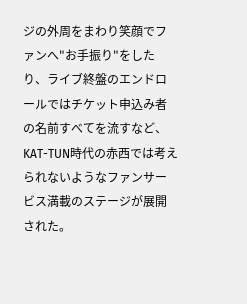ジの外周をまわり笑顔でファンへ"お手振り"をしたり、ライブ終盤のエンドロールではチケット申込み者の名前すべてを流すなど、KAT-TUN時代の赤西では考えられないようなファンサービス満載のステージが展開された。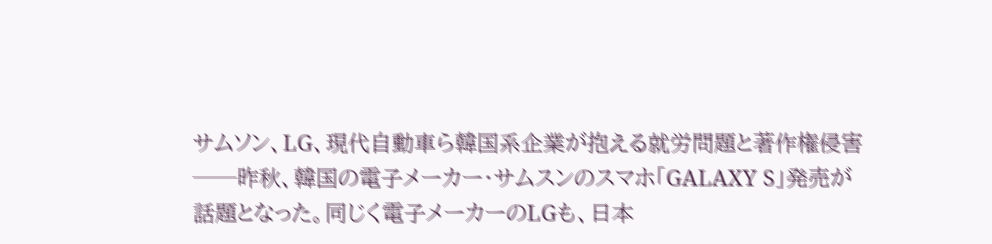サムソン、LG、現代自動車ら韓国系企業が抱える就労問題と著作権侵害
──昨秋、韓国の電子メーカー・サムスンのスマホ「GALAXY S」発売が話題となった。同じく電子メーカーのLGも、日本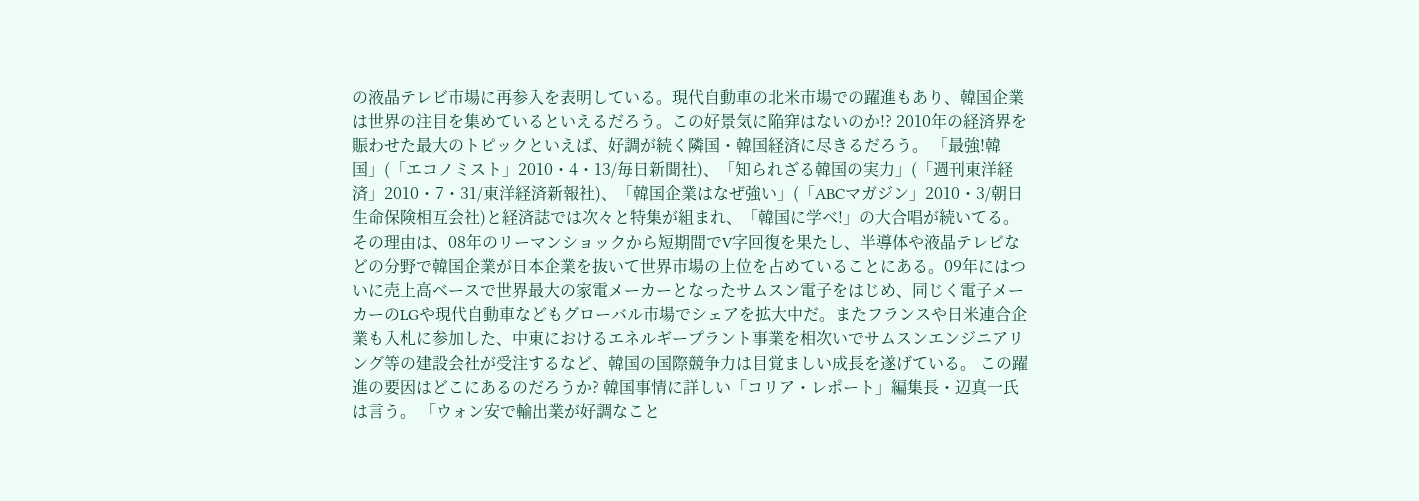の液晶テレビ市場に再参入を表明している。現代自動車の北米市場での躍進もあり、韓国企業は世界の注目を集めているといえるだろう。この好景気に陥穽はないのか!? 2010年の経済界を賑わせた最大のトピックといえば、好調が続く隣国・韓国経済に尽きるだろう。 「最強!韓国」(「エコノミスト」2010・4・13/毎日新聞社)、「知られざる韓国の実力」(「週刊東洋経済」2010・7・31/東洋経済新報社)、「韓国企業はなぜ強い」(「ABCマガジン」2010・3/朝日生命保険相互会社)と経済誌では次々と特集が組まれ、「韓国に学べ!」の大合唱が続いてる。 その理由は、08年のリーマンショックから短期間でV字回復を果たし、半導体や液晶テレビなどの分野で韓国企業が日本企業を抜いて世界市場の上位を占めていることにある。09年にはついに売上高ベースで世界最大の家電メーカーとなったサムスン電子をはじめ、同じく電子メーカーのLGや現代自動車などもグローバル市場でシェアを拡大中だ。またフランスや日米連合企業も入札に参加した、中東におけるエネルギープラント事業を相次いでサムスンエンジニアリング等の建設会社が受注するなど、韓国の国際競争力は目覚ましい成長を遂げている。 この躍進の要因はどこにあるのだろうか? 韓国事情に詳しい「コリア・レポート」編集長・辺真一氏は言う。 「ウォン安で輸出業が好調なこと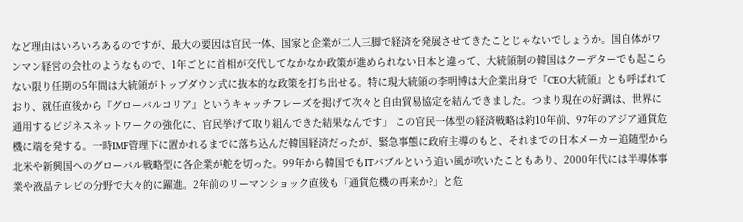など理由はいろいろあるのですが、最大の要因は官民一体、国家と企業が二人三脚で経済を発展させてきたことじゃないでしょうか。国自体がワンマン経営の会社のようなもので、1年ごとに首相が交代してなかなか政策が進められない日本と違って、大統領制の韓国はクーデターでも起こらない限り任期の5年間は大統領がトップダウン式に抜本的な政策を打ち出せる。特に現大統領の李明博は大企業出身で『CEO大統領』とも呼ばれており、就任直後から『グローバルコリア』というキャッチフレーズを掲げて次々と自由貿易協定を結んできました。つまり現在の好調は、世界に通用するビジネスネットワークの強化に、官民挙げて取り組んできた結果なんです」 この官民一体型の経済戦略は約10年前、97年のアジア通貨危機に端を発する。一時IMF管理下に置かれるまでに落ち込んだ韓国経済だったが、緊急事態に政府主導のもと、それまでの日本メーカー追随型から北米や新興国へのグローバル戦略型に各企業が舵を切った。99年から韓国でもITバブルという追い風が吹いたこともあり、2000年代には半導体事業や液晶テレビの分野で大々的に躍進。2年前のリーマンショック直後も「通貨危機の再来か?」と危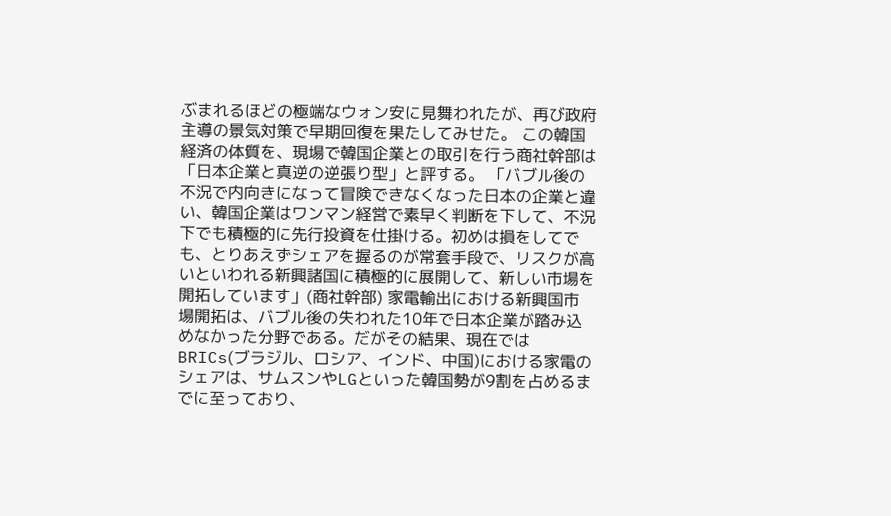ぶまれるほどの極端なウォン安に見舞われたが、再び政府主導の景気対策で早期回復を果たしてみせた。 この韓国経済の体質を、現場で韓国企業との取引を行う商社幹部は「日本企業と真逆の逆張り型」と評する。 「バブル後の不況で内向きになって冒険できなくなった日本の企業と違い、韓国企業はワンマン経営で素早く判断を下して、不況下でも積極的に先行投資を仕掛ける。初めは損をしてでも、とりあえずシェアを握るのが常套手段で、リスクが高いといわれる新興諸国に積極的に展開して、新しい市場を開拓しています」(商社幹部) 家電輸出における新興国市場開拓は、バブル後の失われた10年で日本企業が踏み込めなかった分野である。だがその結果、現在ではBRICs(ブラジル、ロシア、インド、中国)における家電のシェアは、サムスンやLGといった韓国勢が9割を占めるまでに至っており、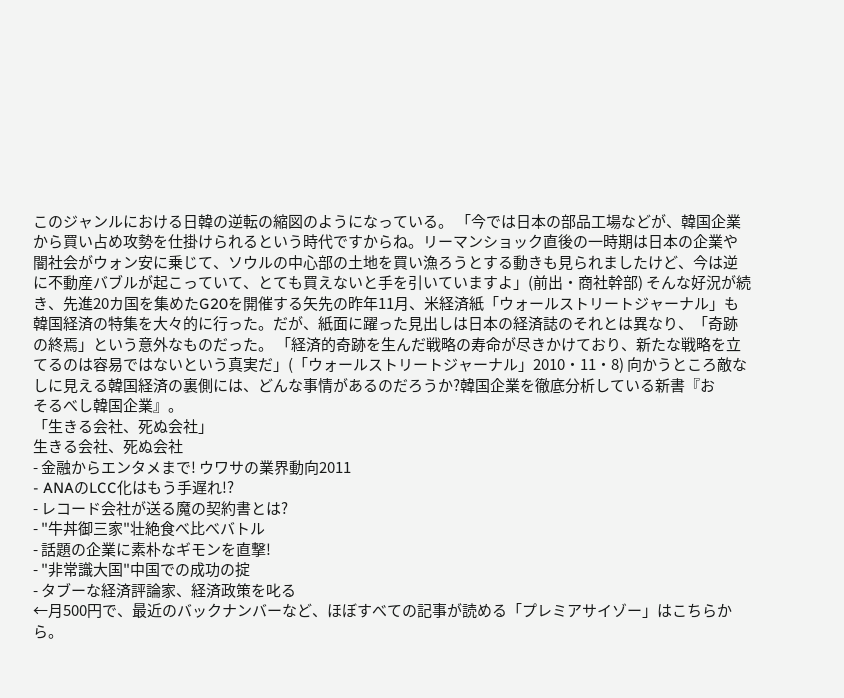このジャンルにおける日韓の逆転の縮図のようになっている。 「今では日本の部品工場などが、韓国企業から買い占め攻勢を仕掛けられるという時代ですからね。リーマンショック直後の一時期は日本の企業や闇社会がウォン安に乗じて、ソウルの中心部の土地を買い漁ろうとする動きも見られましたけど、今は逆に不動産バブルが起こっていて、とても買えないと手を引いていますよ」(前出・商社幹部) そんな好況が続き、先進20カ国を集めたG20を開催する矢先の昨年11月、米経済紙「ウォールストリートジャーナル」も韓国経済の特集を大々的に行った。だが、紙面に躍った見出しは日本の経済誌のそれとは異なり、「奇跡の終焉」という意外なものだった。 「経済的奇跡を生んだ戦略の寿命が尽きかけており、新たな戦略を立てるのは容易ではないという真実だ」(「ウォールストリートジャーナル」2010・11・8) 向かうところ敵なしに見える韓国経済の裏側には、どんな事情があるのだろうか?韓国企業を徹底分析している新書『お
そるべし韓国企業』。
「生きる会社、死ぬ会社」
生きる会社、死ぬ会社
- 金融からエンタメまで! ウワサの業界動向2011
- ANAのLCC化はもう手遅れ!?
- レコード会社が送る魔の契約書とは?
- "牛丼御三家"壮絶食べ比べバトル
- 話題の企業に素朴なギモンを直撃!
- "非常識大国"中国での成功の掟
- タブーな経済評論家、経済政策を叱る
←月500円で、最近のバックナンバーなど、ほぼすべての記事が読める「プレミアサイゾー」はこちらから。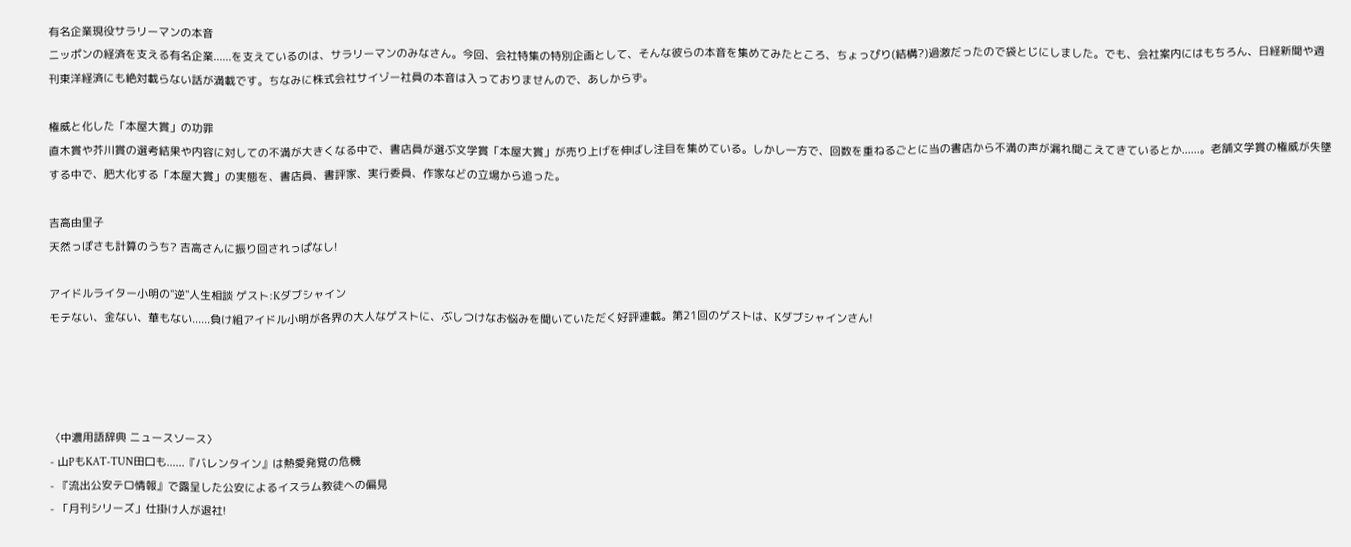有名企業現役サラリーマンの本音
ニッポンの経済を支える有名企業......を支えているのは、サラリーマンのみなさん。今回、会社特集の特別企画として、そんな彼らの本音を集めてみたところ、ちょっぴり(結構?)過激だったので袋とじにしました。でも、会社案内にはもちろん、日経新聞や週刊東洋経済にも絶対載らない話が満載です。ちなみに株式会社サイゾー社員の本音は入っておりませんので、あしからず。

権威と化した「本屋大賞」の功罪
直木賞や芥川賞の選考結果や内容に対しての不満が大きくなる中で、書店員が選ぶ文学賞「本屋大賞」が売り上げを伸ばし注目を集めている。しかし一方で、回数を重ねるごとに当の書店から不満の声が漏れ聞こえてきているとか......。老舗文学賞の権威が失墜する中で、肥大化する「本屋大賞」の実態を、書店員、書評家、実行委員、作家などの立場から追った。

吉高由里子
天然っぽさも計算のうち? 吉高さんに振り回されっぱなし!

アイドルライター小明の"逆"人生相談 ゲスト:Kダブシャイン
モテない、金ない、華もない......負け組アイドル小明が各界の大人なゲストに、ぶしつけなお悩みを聞いていただく好評連載。第21回のゲストは、Kダブシャインさん!




〈中濃用語辞典 ニュースソース〉
- 山PもKAT-TUN田口も......『バレンタイン』は熱愛発覚の危機
- 『流出公安テロ情報』で露呈した公安によるイスラム教徒への偏見
- 「月刊シリーズ」仕掛け人が退社!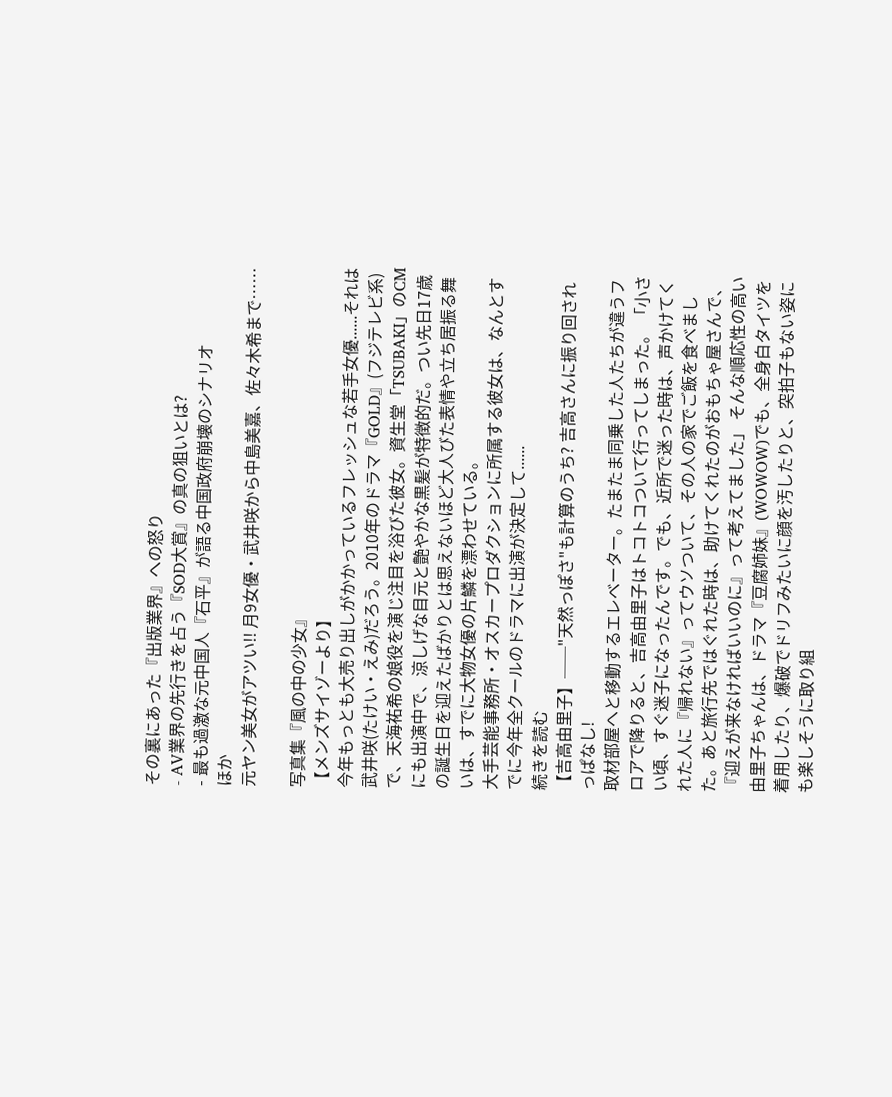その裏にあった『出版業界』への怒り
- AV業界の先行きを占う『SOD大賞』の真の狙いとは?
- 最も過激な元中国人『石平』が語る中国政府崩壊のシナリオ
ほか
元ヤン美女がアツい!! 月9女優・武井咲から中島美嘉、佐々木希まで……

写真集『風の中の少女』
【メンズサイゾーより】
今年もっとも大売り出しがかかっているフレッシュな若手女優......それは武井咲(たけい・えみ)だろう。2010年のドラマ『GOLD』(フジテレビ系)で、天海祐希の娘役を演じ注目を浴びた彼女。資生堂「TSUBAKI」のCMにも出演中で、涼しげな目元と艶やかな黒髪が特徴的だ。つい先日17歳の誕生日を迎えたばかりとは思えないほど大人びた表情や立ち居振る舞いは、すでに大物女優の片鱗を漂わせている。
大手芸能事務所・オスカープロダクションに所属する彼女は、なんとすでに今年全クールのドラマに出演が決定して......
続きを読む
【吉高由里子】──"天然っぽさ"も計算のうち? 吉高さんに振り回されっぱなし!
取材部屋へと移動するエレベーター。たまたま同乗した人たちが違うフロアで降りると、吉高由里子はトコトコついて行ってしまった。 「小さい頃、すぐ迷子になったんです。でも、近所で迷った時は、声かけてくれた人に『帰れない』ってウソついて、その人の家でご飯を食べました。あと旅行先ではぐれた時は、助けてくれたのがおもちゃ屋さんで、『迎えが来なければいいのに』って考えてました」 そんな順応性の高い由里子ちゃんは、ドラマ『豆腐姉妹』(WOWOW)でも、全身白タイツを着用したり、爆破でドリフみたいに顔を汚したりと、突拍子もない姿にも楽しそうに取り組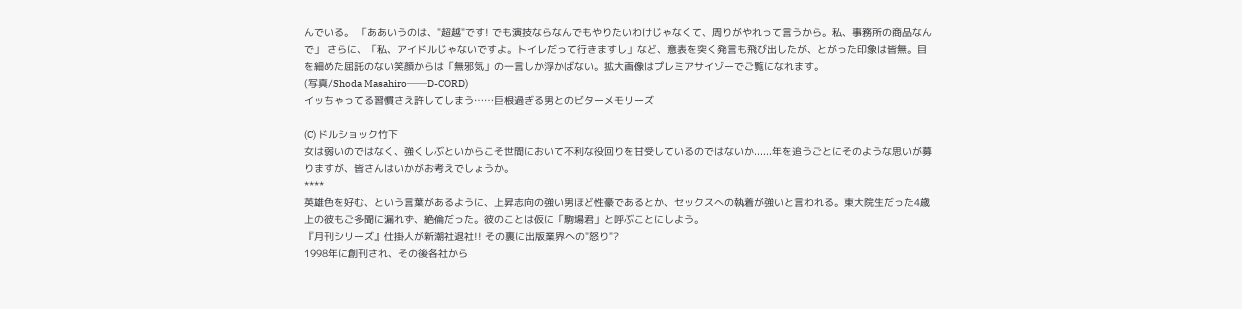んでいる。 「ああいうのは、"超越"です! でも演技ならなんでもやりたいわけじゃなくて、周りがやれって言うから。私、事務所の商品なんで」 さらに、「私、アイドルじゃないですよ。トイレだって行きますし」など、意表を突く発言も飛び出したが、とがった印象は皆無。目を細めた屈託のない笑顔からは「無邪気」の一言しか浮かばない。拡大画像はプレミアサイゾーでご覧になれます。
(写真/Shoda Masahiro──D-CORD)
イッちゃってる習慣さえ許してしまう……巨根過ぎる男とのビターメモリーズ

(C) ドルショック竹下
女は弱いのではなく、強くしぶといからこそ世間において不利な役回りを甘受しているのではないか......年を追うごとにそのような思いが募りますが、皆さんはいかがお考えでしょうか。
****
英雄色を好む、という言葉があるように、上昇志向の強い男ほど性豪であるとか、セックスへの執着が強いと言われる。東大院生だった4歳上の彼もご多聞に漏れず、絶倫だった。彼のことは仮に「駒場君」と呼ぶことにしよう。
『月刊シリーズ』仕掛人が新潮社退社!! その裏に出版業界への"怒り"?
1998年に創刊され、その後各社から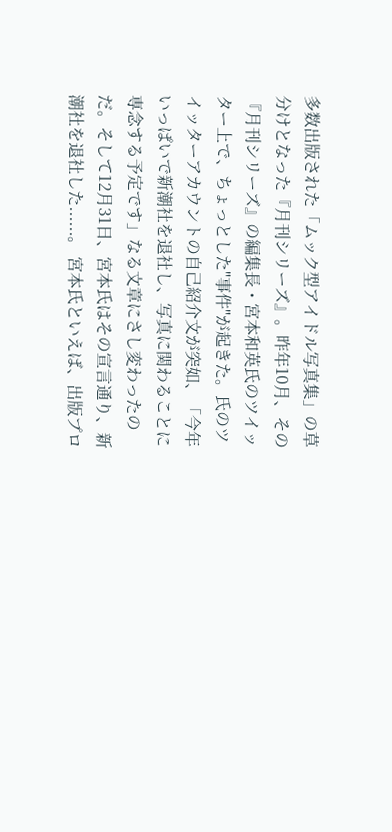多数出版された「ムック型アイドル写真集」の草分けとなった『月刊シリーズ』。昨年10月、その『月刊シリーズ』の編集長・宮本和英氏のツイッター上で、ちょっとした"事件"が起きた。氏のツイッターアカウントの自己紹介文が突如、「今年いっぱいで新潮社を退社し、写真に関わることに専念する予定です」なる文章にさし変わったのだ。そして12月31日、宮本氏はその宣言通り、新潮社を退社した......。 宮本氏といえば、出版プロ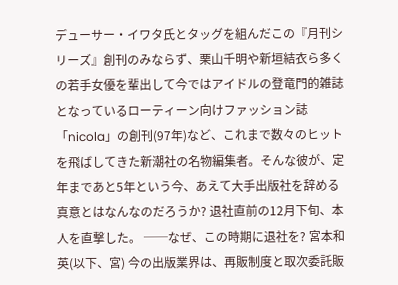デューサー・イワタ氏とタッグを組んだこの『月刊シリーズ』創刊のみならず、栗山千明や新垣結衣ら多くの若手女優を輩出して今ではアイドルの登竜門的雑誌となっているローティーン向けファッション誌「nicola」の創刊(97年)など、これまで数々のヒットを飛ばしてきた新潮社の名物編集者。そんな彼が、定年まであと5年という今、あえて大手出版社を辞める真意とはなんなのだろうか? 退社直前の12月下旬、本人を直撃した。 ──なぜ、この時期に退社を? 宮本和英(以下、宮) 今の出版業界は、再販制度と取次委託販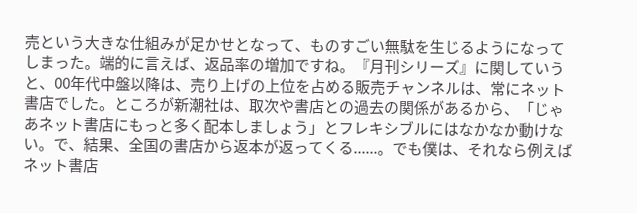売という大きな仕組みが足かせとなって、ものすごい無駄を生じるようになってしまった。端的に言えば、返品率の増加ですね。『月刊シリーズ』に関していうと、00年代中盤以降は、売り上げの上位を占める販売チャンネルは、常にネット書店でした。ところが新潮社は、取次や書店との過去の関係があるから、「じゃあネット書店にもっと多く配本しましょう」とフレキシブルにはなかなか動けない。で、結果、全国の書店から返本が返ってくる......。でも僕は、それなら例えばネット書店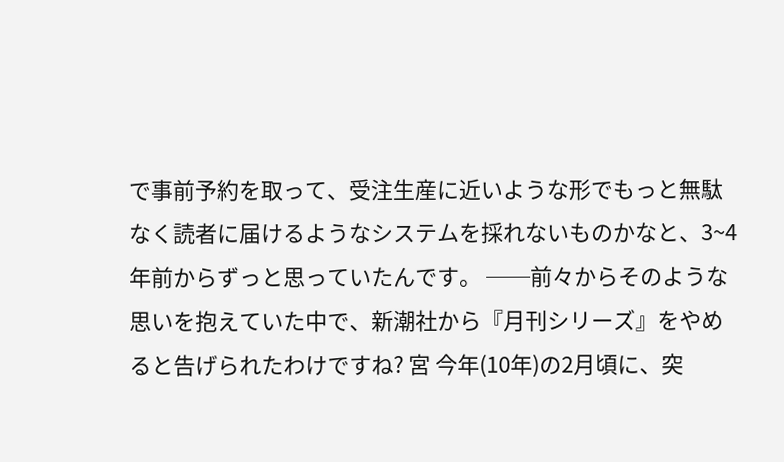で事前予約を取って、受注生産に近いような形でもっと無駄なく読者に届けるようなシステムを採れないものかなと、3~4年前からずっと思っていたんです。 ──前々からそのような思いを抱えていた中で、新潮社から『月刊シリーズ』をやめると告げられたわけですね? 宮 今年(10年)の2月頃に、突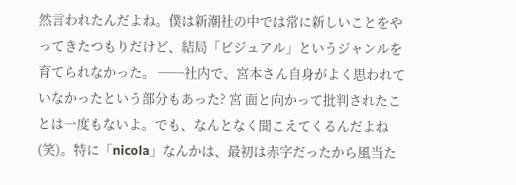然言われたんだよね。僕は新潮社の中では常に新しいことをやってきたつもりだけど、結局「ビジュアル」というジャンルを育てられなかった。 ──社内で、宮本さん自身がよく思われていなかったという部分もあった? 宮 面と向かって批判されたことは一度もないよ。でも、なんとなく聞こえてくるんだよね(笑)。特に「nicola」なんかは、最初は赤字だったから風当た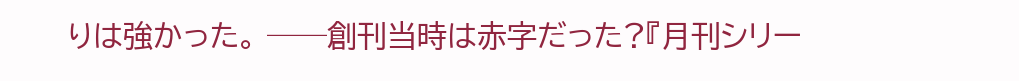りは強かった。 ──創刊当時は赤字だった?『月刊シリー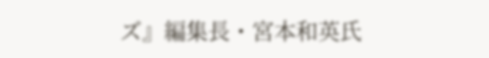ズ』編集長・宮本和英氏